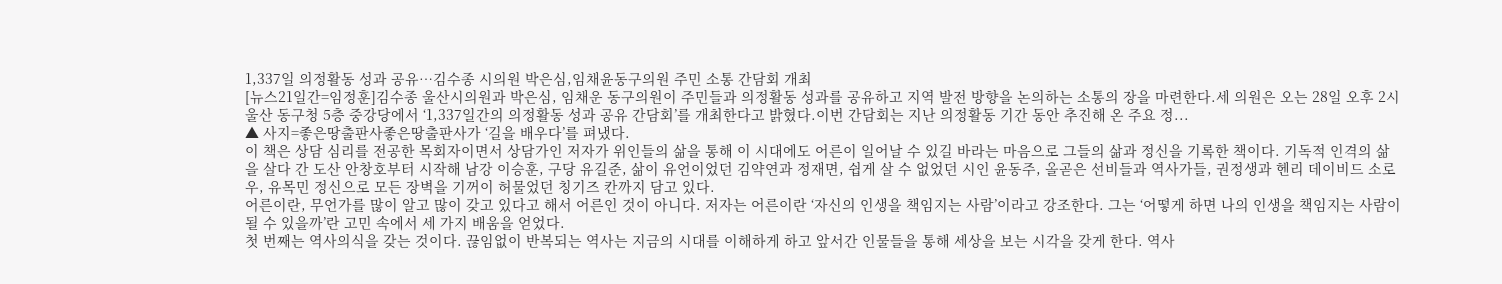1,337일 의정활동 성과 공유…김수종 시의원 박은심,임채윤동구의원 주민 소통 간담회 개최
[뉴스21일간=임정훈]김수종 울산시의원과 박은심, 임채운 동구의원이 주민들과 의정활동 성과를 공유하고 지역 발전 방향을 논의하는 소통의 장을 마련한다.세 의원은 오는 28일 오후 2시 울산 동구청 5층 중강당에서 ‘1,337일간의 의정활동 성과 공유 간담회’를 개최한다고 밝혔다.이번 간담회는 지난 의정활동 기간 동안 추진해 온 주요 정...
▲ 사지=좋은땅출판사좋은땅출판사가 ‘길을 배우다’를 펴냈다.
이 책은 상담 심리를 전공한 목회자이면서 상담가인 저자가 위인들의 삶을 통해 이 시대에도 어른이 일어날 수 있길 바라는 마음으로 그들의 삶과 정신을 기록한 책이다. 기독적 인격의 삶을 살다 간 도산 안창호부터 시작해 남강 이승훈, 구당 유길준, 삶이 유언이었던 김약연과 정재면, 쉽게 살 수 없었던 시인 윤동주, 올곧은 선비들과 역사가들, 권정생과 헨리 데이비드 소로우, 유목민 정신으로 모든 장벽을 기꺼이 허물었던 칭기즈 칸까지 담고 있다.
어른이란, 무언가를 많이 알고 많이 갖고 있다고 해서 어른인 것이 아니다. 저자는 어른이란 ‘자신의 인생을 책임지는 사람’이라고 강조한다. 그는 ‘어떻게 하면 나의 인생을 책임지는 사람이 될 수 있을까’란 고민 속에서 세 가지 배움을 얻었다.
첫 번째는 역사의식을 갖는 것이다. 끊임없이 반복되는 역사는 지금의 시대를 이해하게 하고 앞서간 인물들을 통해 세상을 보는 시각을 갖게 한다. 역사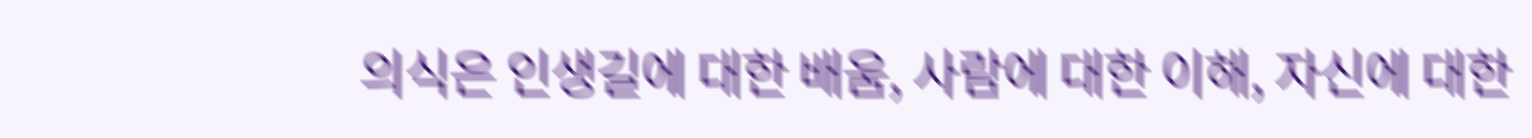의식은 인생길에 대한 배움, 사람에 대한 이해, 자신에 대한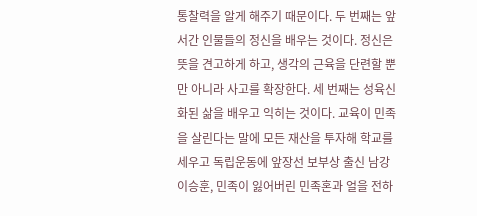통찰력을 알게 해주기 때문이다. 두 번째는 앞서간 인물들의 정신을 배우는 것이다. 정신은 뜻을 견고하게 하고, 생각의 근육을 단련할 뿐만 아니라 사고를 확장한다. 세 번째는 성육신화된 삶을 배우고 익히는 것이다. 교육이 민족을 살린다는 말에 모든 재산을 투자해 학교를 세우고 독립운동에 앞장선 보부상 출신 남강 이승훈, 민족이 잃어버린 민족혼과 얼을 전하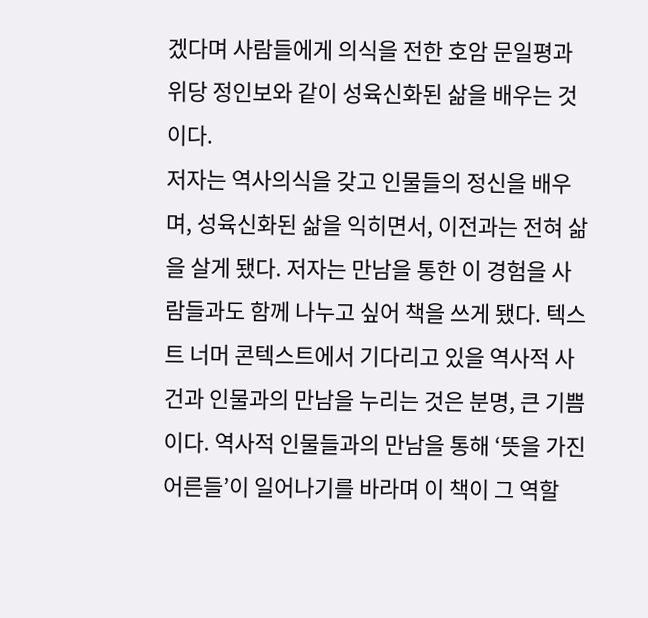겠다며 사람들에게 의식을 전한 호암 문일평과 위당 정인보와 같이 성육신화된 삶을 배우는 것이다.
저자는 역사의식을 갖고 인물들의 정신을 배우며, 성육신화된 삶을 익히면서, 이전과는 전혀 삶을 살게 됐다. 저자는 만남을 통한 이 경험을 사람들과도 함께 나누고 싶어 책을 쓰게 됐다. 텍스트 너머 콘텍스트에서 기다리고 있을 역사적 사건과 인물과의 만남을 누리는 것은 분명, 큰 기쁨이다. 역사적 인물들과의 만남을 통해 ‘뜻을 가진 어른들’이 일어나기를 바라며 이 책이 그 역할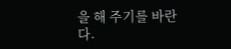을 해 주기를 바란다.